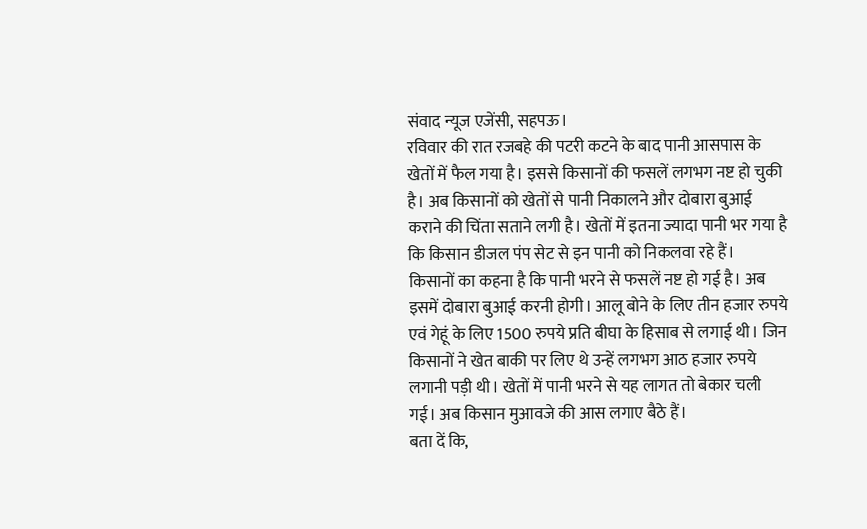संवाद न्यूज एजेंसी, सहपऊ।
रविवार की रात रजबहे की पटरी कटने के बाद पानी आसपास के खेतों में फैल गया है। इससे किसानों की फसलें लगभग नष्ट हो चुकी है। अब किसानों को खेतों से पानी निकालने और दोबारा बुआई कराने की चिंता सताने लगी है। खेतों में इतना ज्यादा पानी भर गया है कि किसान डीजल पंप सेट से इन पानी को निकलवा रहे हैं।
किसानों का कहना है कि पानी भरने से फसलें नष्ट हो गई है। अब इसमें दोबारा बुआई करनी होगी। आलू बोने के लिए तीन हजार रुपये एवं गेहूं के लिए 1500 रुपये प्रति बीघा के हिसाब से लगाई थी। जिन किसानों ने खेत बाकी पर लिए थे उन्हें लगभग आठ हजार रुपये लगानी पड़ी थी। खेतों में पानी भरने से यह लागत तो बेकार चली गई। अब किसान मुआवजे की आस लगाए बैठे हैं।
बता दें कि,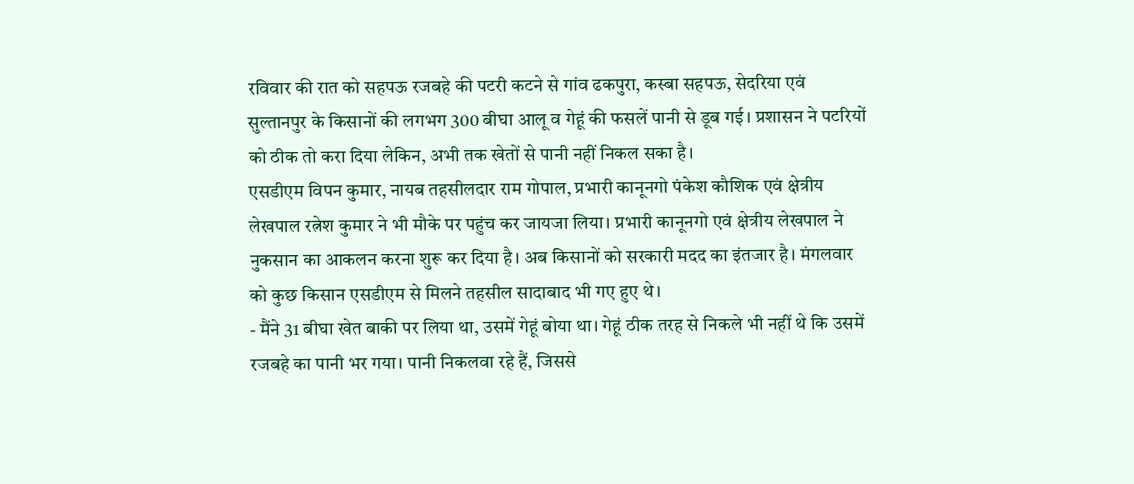रविवार की रात को सहपऊ रजबहे की पटरी कटने से गांव ढकपुरा, कस्बा सहपऊ, सेदरिया एवं सुल्तानपुर के किसानों की लगभग 300 बीघा आलू व गेहूं की फसलें पानी से डूब गई। प्रशासन ने पटरियों को ठीक तो करा दिया लेकिन, अभी तक खेतों से पानी नहीं निकल सका है।
एसडीएम विपन कुमार, नायब तहसीलदार राम गोपाल, प्रभारी कानूनगो पंकेश कौशिक एवं क्षेत्रीय लेखपाल रत्नेश कुमार ने भी मौके पर पहुंच कर जायजा लिया। प्रभारी कानूनगो एवं क्षेत्रीय लेखपाल ने नुकसान का आकलन करना शुरू कर दिया है। अब किसानों को सरकारी मदद का इंतजार है। मंगलवार को कुछ किसान एसडीएम से मिलने तहसील सादाबाद भी गए हुए थे।
- मैंने 31 बीघा खेत बाकी पर लिया था, उसमें गेहूं बोया था। गेहूं ठीक तरह से निकले भी नहीं थे कि उसमें रजबहे का पानी भर गया। पानी निकलवा रहे हैं, जिससे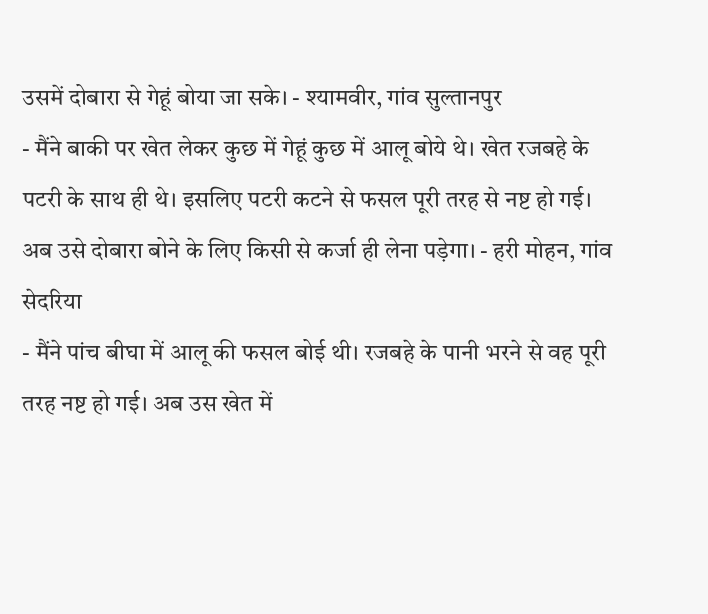उसमें दोबारा से गेहूं बोया जा सके। - श्यामवीर, गांव सुल्तानपुर
- मैंने बाकी पर खेत लेकर कुछ में गेहूं कुछ में आलू बोये थे। खेत रजबहे के पटरी के साथ ही थे। इसलिए पटरी कटने से फसल पूरी तरह से नष्ट हो गई। अब उसे दोबारा बोने के लिए किसी से कर्जा ही लेना पड़ेगा। - हरी मोहन, गांव सेदरिया
- मैंने पांच बीघा में आलू की फसल बोई थी। रजबहे के पानी भरने से वह पूरी तरह नष्ट हो गई। अब उस खेत में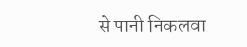से पानी निकलवा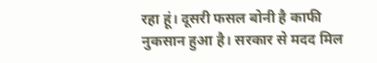रहा हूं। दूसरी फसल बोनी है काफी नुकसान हुआ है। सरकार से मदद मिल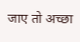जाए तो अच्छा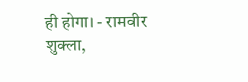ही होगा। - रामवीर शुक्ला,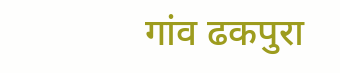गांव ढकपुरा